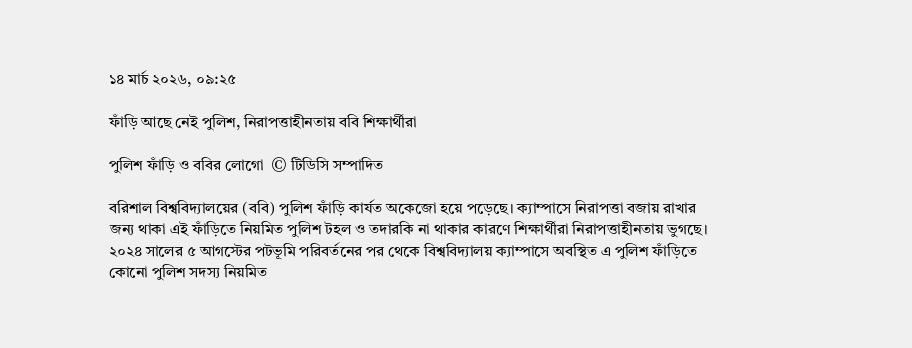১৪ মার্চ ২০২৬, ০৯:২৫

ফাঁড়ি আছে নেই পুলিশ, নিরাপত্তাহীনতায় ববি শিক্ষার্থীরা

পুলিশ ফাঁড়ি ও ববির লোগো  © টিডিসি সম্পাদিত

বরিশাল বিশ্ববিদ্যালয়ের (ববি) পুলিশ ফাঁড়ি কার্যত অকেজো হয়ে পড়েছে। ক্যাম্পাসে নিরাপত্তা বজায় রাখার জন্য থাকা এই ফাঁড়িতে নিয়মিত পুলিশ টহল ও তদারকি না থাকার কারণে শিক্ষার্থীরা নিরাপত্তাহীনতায় ভুগছে। ২০২৪ সালের ৫ আগস্টের পটভূমি পরিবর্তনের পর থেকে বিশ্ববিদ্যালয় ক্যাম্পাসে অবস্থিত এ পুলিশ ফাঁড়িতে কোনো পুলিশ সদস্য নিয়মিত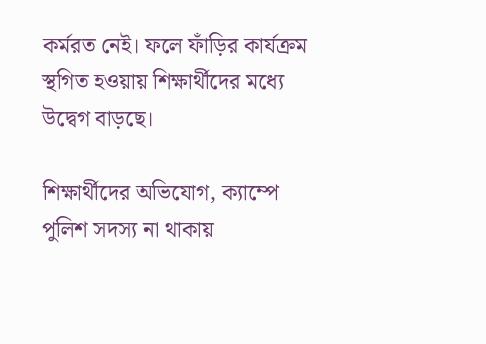কর্মরত নেই। ফলে ফাঁড়ির কার্যক্রম স্থগিত হওয়ায় শিক্ষার্থীদের মধ্যে উদ্বেগ বাড়ছে।

শিক্ষার্থীদের অভিযোগ, ক্যাম্পে পুলিশ সদস্য না থাকায়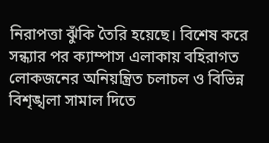নিরাপত্তা ঝুঁকি তৈরি হয়েছে। বিশেষ করে সন্ধ্যার পর ক্যাম্পাস এলাকায় বহিরাগত লোকজনের অনিয়ন্ত্রিত চলাচল ও বিভিন্ন বিশৃঙ্খলা সামাল দিতে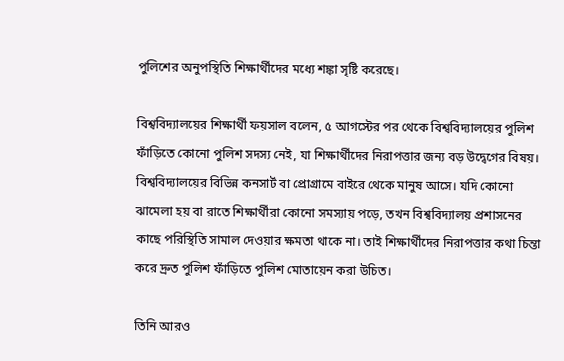পুলিশের অনুপস্থিতি শিক্ষার্থীদের মধ্যে শঙ্কা সৃষ্টি করেছে।

বিশ্ববিদ্যালয়ের শিক্ষার্থী ফয়সাল বলেন, ৫ আগস্টের পর থেকে বিশ্ববিদ্যালয়ের পুলিশ ফাঁড়িতে কোনো পুলিশ সদস্য নেই, যা শিক্ষার্থীদের নিরাপত্তার জন্য বড় উদ্বেগের বিষয়। বিশ্ববিদ্যালয়ের বিভিন্ন কনসার্ট বা প্রোগ্রামে বাইরে থেকে মানুষ আসে। যদি কোনো ঝামেলা হয় বা রাতে শিক্ষার্থীরা কোনো সমস্যায় পড়ে, তখন বিশ্ববিদ্যালয় প্রশাসনের কাছে পরিস্থিতি সামাল দেওয়ার ক্ষমতা থাকে না। তাই শিক্ষার্থীদের নিরাপত্তার কথা চিন্তা করে দ্রুত পুলিশ ফাঁড়িতে পুলিশ মোতায়েন করা উচিত।

তিনি আরও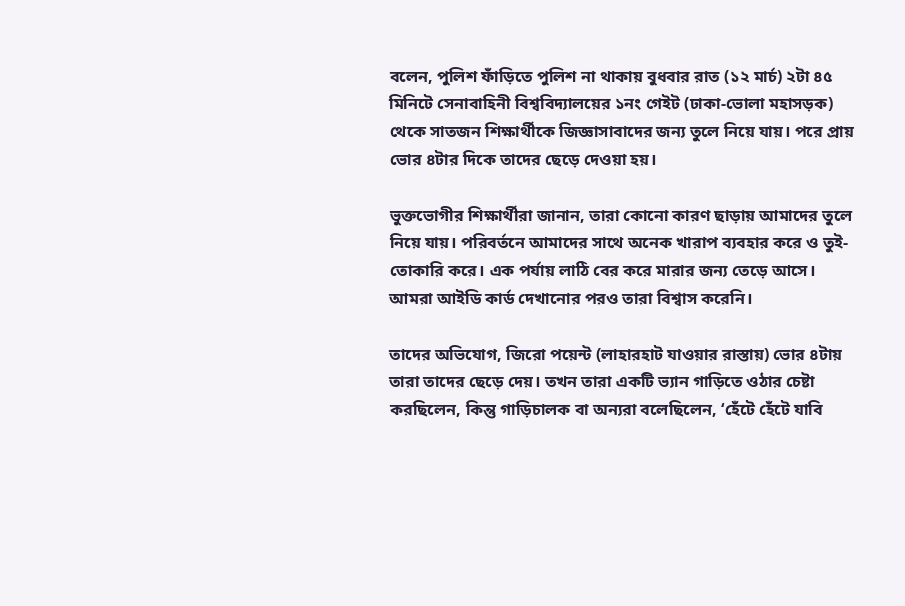বলেন, পুলিশ ফাঁড়িতে পুলিশ না থাকায় বুধবার রাত (১২ মার্চ) ২টা ৪৫ মিনিটে সেনাবাহিনী বিশ্ববিদ্যালয়ের ১নং গেইট (ঢাকা-ভোলা মহাসড়ক) থেকে সাতজন শিক্ষার্থীকে জিজ্ঞাসাবাদের জন্য তুলে নিয়ে যায়। পরে প্রায় ভোর ৪টার দিকে তাদের ছেড়ে দেওয়া হয়।

ভুক্তভোগীর শিক্ষার্থীরা জানান, তারা কোনো কারণ ছাড়ায় আমাদের তুলে নিয়ে যায়। পরিবর্তনে আমাদের সাথে অনেক খারাপ ব্যবহার করে ও তুই-তোকারি করে। এক পর্যায় লাঠি বের করে মারার জন্য তেড়ে আসে। আমরা আইডি কার্ড দেখানোর পরও তারা বিশ্বাস করেনি।

তাদের অভিযোগ, জিরো পয়েন্ট (লাহারহাট যাওয়ার রাস্তায়) ভোর ৪টায় তারা তাদের ছেড়ে দেয়। তখন তারা একটি ভ্যান গাড়িতে ওঠার চেষ্টা করছিলেন, কিন্তু গাড়িচালক বা অন্যরা বলেছিলেন, ‘হেঁটে হেঁটে যাবি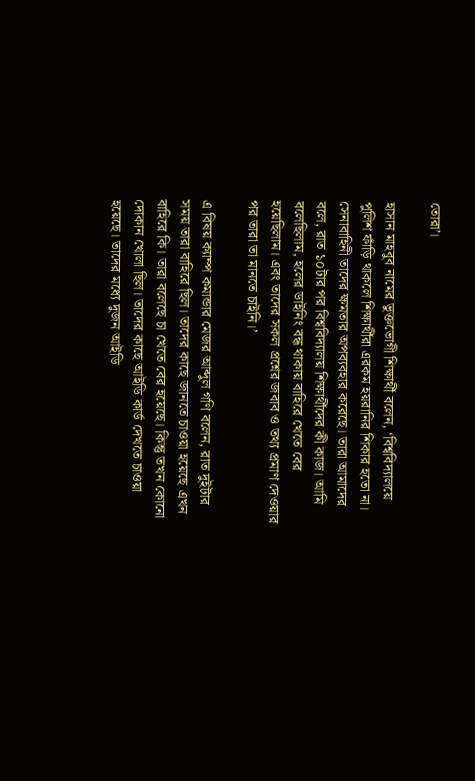তোরা’।

হাসান মাহবুব নামের ভুক্তভোগী শিক্ষার্থী বলেন, ‘বিশ্ববিদ্যালয়ে পুলিশ ফাঁড়ি থাকলে শিক্ষার্থীরা এরকম হয়রানির শিকার হতো না। সেনাবাহিনী তাদের ক্ষমতার অপব্যবহার করেছে। তারা আমাদের বলে, রাত ১০টার পর বিশ্ববিদ্যালয় শিক্ষার্থীদের কী কাজ। আমি বলেছিলাম, হলের ডাইনিং বন্ধ থাকায় বাহিরে খেতে বের হয়েছিলাম। এবং তাদের সকল প্রশ্নের জবাব ও তথ্য প্রমাণ দেওয়ার পর তারা তা মানতে চাইনি।’

এ বিষয় ক্যাম্প কমান্ডার মেজর আব্দুল গণি বলেন, রাত দুইটার সময় তারা বাহিরে ছিল। তাদের কাছে জানতে চাওয়া হয়েছে এখন বাহিরে কি। তারা বলেছে চা খেতে বের হয়েছে। কিন্তু তখন কোনো দোকান খোলা ছিল। তাদের কাছে আইডি কার্ড দেখতে চাওয়া হয়েছে। তাদের মধ্যে দুজন আইডি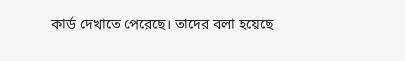কার্ড দেখাতে পেরেছে। তাদের বলা হয়েছে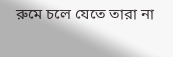রুমে চলে যেতে তারা না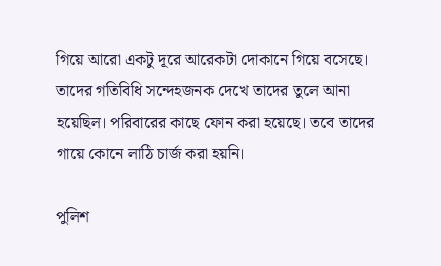গিয়ে আরো একটু দূরে আরেকটা দোকানে গিয়ে বসেছে। তাদের গতিবিধি সন্দেহজনক দেখে তাদের তুলে আনা হয়েছিল। পরিবারের কাছে ফোন করা হয়েছে। তবে তাদের গায়ে কোনে লাঠি চার্জ করা হয়নি।

পুলিশ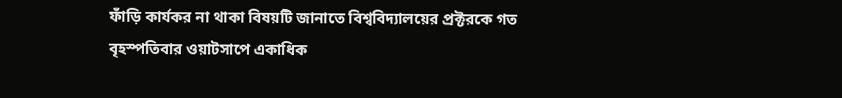ফাঁড়ি কার্যকর না থাকা বিষয়টি জানাতে বিশ্ববিদ্যালয়ের প্রক্টরকে গত বৃহস্পতিবার ওয়াটসাপে একাধিক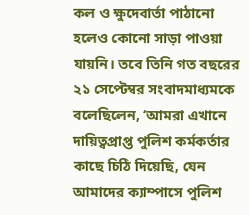কল ও ক্ষুদেবার্তা পাঠানো হলেও কোনো সাড়া পাওয়া যায়নি। তবে তিনি গত বছরের ২১ সেপ্টেম্বর সংবাদমাধ্যমকে বলেছিলেন, ‘আমরা এখানে দায়িত্বপ্রাপ্ত পুলিশ কর্মকর্তার কাছে চিঠি দিয়েছি, যেন আমাদের ক্যাম্পাসে পুলিশ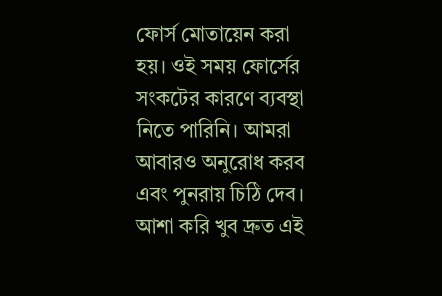ফোর্স মোতায়েন করা হয়। ওই সময় ফোর্সের সংকটের কারণে ব্যবস্থা নিতে পারিনি। আমরা আবারও অনুরোধ করব এবং পুনরায় চিঠি দেব। আশা করি খুব দ্রুত এই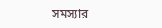সমস্যার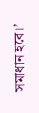সমাধান হবে।’